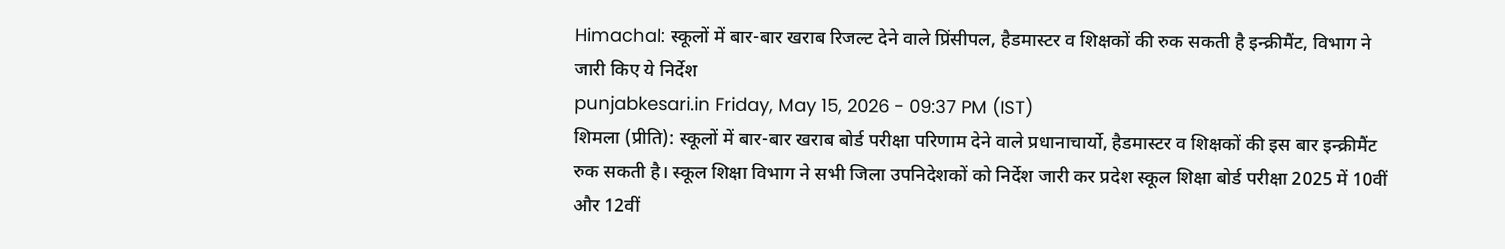Himachal: स्कूलों में बार-बार खराब रिजल्ट देने वाले प्रिंसीपल, हैडमास्टर व शिक्षकों की रुक सकती है इन्क्रीमैंट, विभाग ने जारी किए ये निर्देश
punjabkesari.in Friday, May 15, 2026 - 09:37 PM (IST)
शिमला (प्रीति): स्कूलों में बार-बार खराब बोर्ड परीक्षा परिणाम देने वाले प्रधानाचार्यो, हैडमास्टर व शिक्षकों की इस बार इन्क्रीमैंट रुक सकती है। स्कूल शिक्षा विभाग ने सभी जिला उपनिदेशकों को निर्देश जारी कर प्रदेश स्कूल शिक्षा बोर्ड परीक्षा 2025 में 10वीं और 12वीं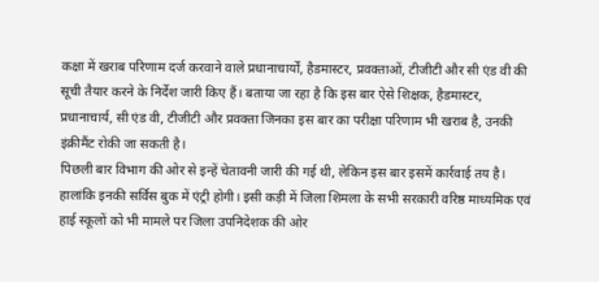कक्षा में खराब परिणाम दर्ज करवाने वाले प्रधानाचार्यों, हैडमास्टर, प्रवक्ताओं, टीजीटी और सी एंड वी की सूची तैयार करने के निर्देश जारी किए हैं। बताया जा रहा है कि इस बार ऐसे शिक्षक, हैडमास्टर, प्रधानाचार्य, सी एंड वी, टीजीटी और प्रवक्ता जिनका इस बार का परीक्षा परिणाम भी खराब है, उनकी इंक्रीमैंट रोकी जा सकती है।
पिछली बार विभाग की ओर से इन्हें चेतावनी जारी की गई थी, लेकिन इस बार इसमें कार्रवाई तय है। हालांकि इनकी सर्विस बुक में एंट्री होगी। इसी कड़ी में जिला शिमला के सभी सरकारी वरिष्ठ माध्यमिक एवं हाई स्कूलों को भी मामले पर जिला उपनिदेशक की ओर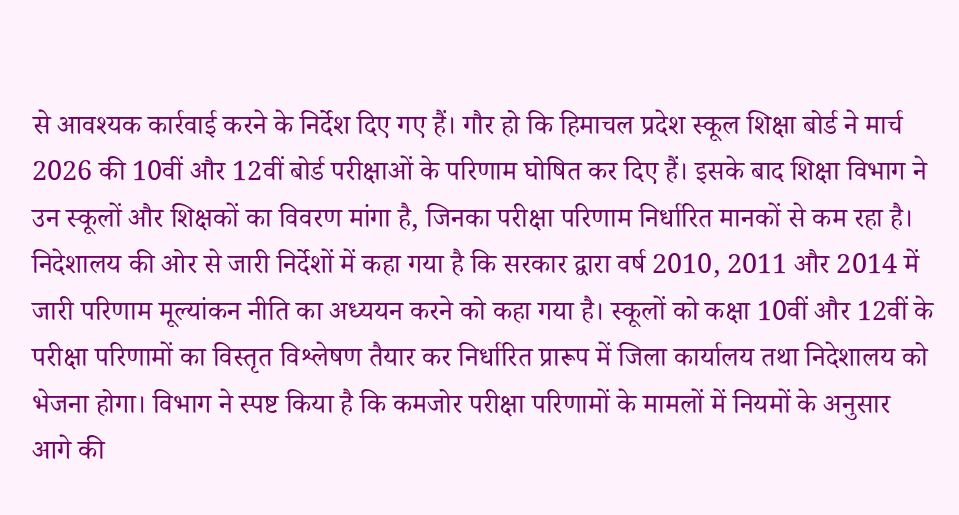से आवश्यक कार्रवाई करने के निर्देश दिए गए हैं। गौर हो कि हिमाचल प्रदेश स्कूल शिक्षा बोर्ड ने मार्च 2026 की 10वीं और 12वीं बोर्ड परीक्षाओं के परिणाम घोषित कर दिए हैं। इसके बाद शिक्षा विभाग ने उन स्कूलों और शिक्षकों का विवरण मांगा है, जिनका परीक्षा परिणाम निर्धारित मानकों से कम रहा है।
निदेशालय की ओर से जारी निर्देशों में कहा गया है कि सरकार द्वारा वर्ष 2010, 2011 और 2014 में जारी परिणाम मूल्यांकन नीति का अध्ययन करने को कहा गया है। स्कूलों को कक्षा 10वीं और 12वीं के परीक्षा परिणामों का विस्तृत विश्लेषण तैयार कर निर्धारित प्रारूप में जिला कार्यालय तथा निदेशालय को भेजना होगा। विभाग ने स्पष्ट किया है कि कमजोर परीक्षा परिणामों के मामलों में नियमों के अनुसार आगे की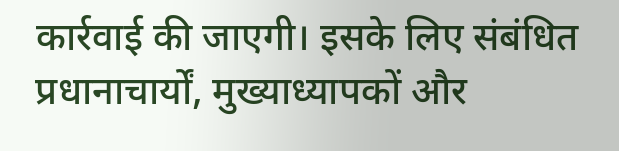कार्रवाई की जाएगी। इसके लिए संबंधित प्रधानाचार्यों, मुख्याध्यापकों और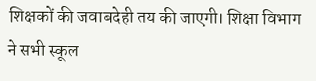शिक्षकों की जवाबदेही तय की जाएगी। शिक्षा विभाग ने सभी स्कूल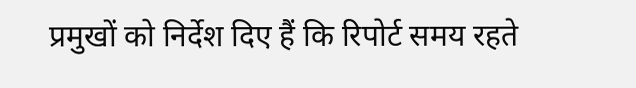प्रमुखों को निर्देश दिए हैं कि रिपोर्ट समय रहते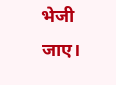भेजी जाए।